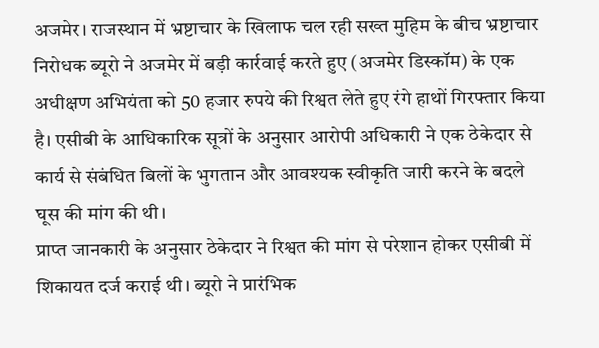अजमेर। राजस्थान में भ्रष्टाचार के खिलाफ चल रही सख्त मुहिम के बीच भ्रष्टाचार निरोधक ब्यूरो ने अजमेर में बड़ी कार्रवाई करते हुए (अजमेर डिस्कॉम) के एक अधीक्षण अभियंता को 50 हजार रुपये की रिश्वत लेते हुए रंगे हाथों गिरफ्तार किया है। एसीबी के आधिकारिक सूत्रों के अनुसार आरोपी अधिकारी ने एक ठेकेदार से कार्य से संबंधित बिलों के भुगतान और आवश्यक स्वीकृति जारी करने के बदले घूस की मांग की थी।
प्राप्त जानकारी के अनुसार ठेकेदार ने रिश्वत की मांग से परेशान होकर एसीबी में शिकायत दर्ज कराई थी। ब्यूरो ने प्रारंभिक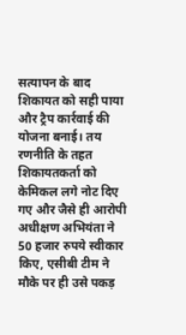सत्यापन के बाद शिकायत को सही पाया और ट्रैप कार्रवाई की योजना बनाई। तय रणनीति के तहत शिकायतकर्ता को केमिकल लगे नोट दिए गए और जैसे ही आरोपी अधीक्षण अभियंता ने 50 हजार रुपये स्वीकार किए, एसीबी टीम ने मौके पर ही उसे पकड़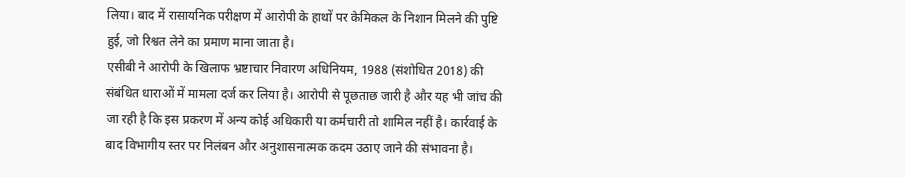लिया। बाद में रासायनिक परीक्षण में आरोपी के हाथों पर केमिकल के निशान मिलने की पुष्टि हुई, जो रिश्वत लेने का प्रमाण माना जाता है।
एसीबी ने आरोपी के खिलाफ भ्रष्टाचार निवारण अधिनियम, 1988 (संशोधित 2018) की संबंधित धाराओं में मामला दर्ज कर लिया है। आरोपी से पूछताछ जारी है और यह भी जांच की जा रही है कि इस प्रकरण में अन्य कोई अधिकारी या कर्मचारी तो शामिल नहीं है। कार्रवाई के बाद विभागीय स्तर पर निलंबन और अनुशासनात्मक कदम उठाए जाने की संभावना है।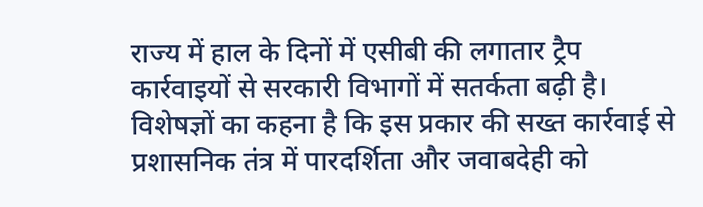राज्य में हाल के दिनों में एसीबी की लगातार ट्रैप कार्रवाइयों से सरकारी विभागों में सतर्कता बढ़ी है। विशेषज्ञों का कहना है कि इस प्रकार की सख्त कार्रवाई से प्रशासनिक तंत्र में पारदर्शिता और जवाबदेही को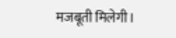मजबूती मिलेगी।